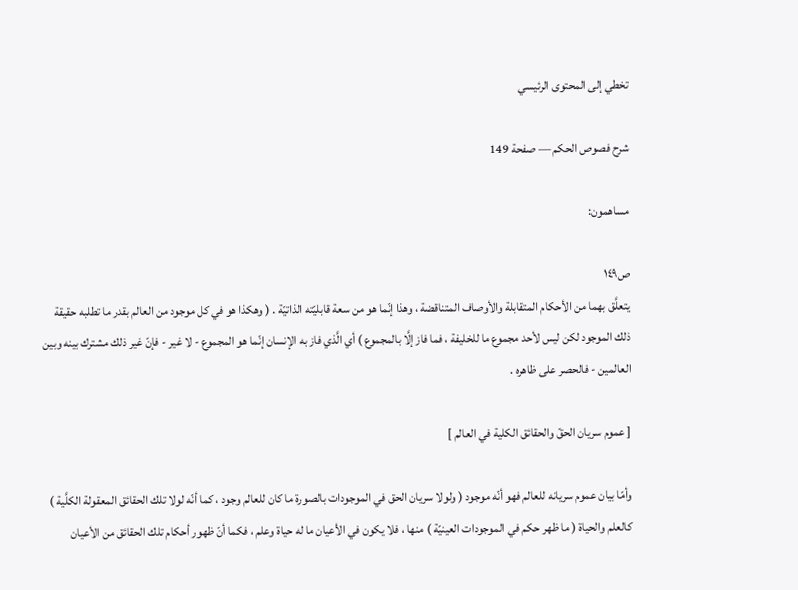تخطي إلى المحتوى الرئيسي

شرح فصوص الحكم — صفحة 149

مساهمون:

ص١٤٩
يتعلَّق بهما من الأحكام المتقابلة والأوصاف المتناقضة ، وهذا إنّما هو من سعة قابليّته الذاتيّة . ( وهكذا هو في كل موجود من العالم بقدر ما تطلبه حقيقة ذلك الموجود لكن ليس لأحد مجموع ما للخليفة ، فما فاز إلَّا بالمجموع ) أي الَّذي فاز به الإنسان إنّما هو المجموع - لا غير - فإنّ غير ذلك مشترك بينه وبين العالمين - فالحصر على ظاهره .

[ عموم سريان الحقّ والحقائق الكلية في العالم ]

وأمّا بيان عموم سريانه للعالم فهو أنّه موجود ( ولولا سريان الحق في الموجودات بالصورة ما كان للعالم وجود ، كما أنّه لولا تلك الحقائق المعقولة الكلَّية ) كالعلم والحياة ( ما ظهر حكم في الموجودات العينيّة ) منها ، فلا يكون في الأعيان ما له حياة وعلم ، فكما أنّ ظهور أحكام تلك الحقائق من الأعيان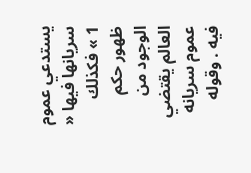يستدعي عموم سريانها فيها « 1 » فكذلك ظهور حكم الوجود من العالم يقتضي عموم سريانه فيه . وقوله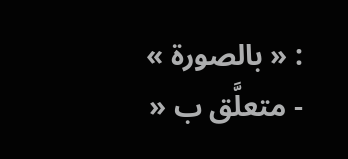: « بالصورة » - متعلَّق ب «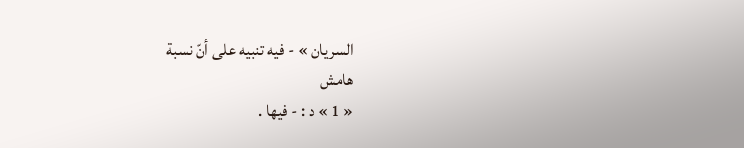السريان » - فيه تنبيه على أنّ نسبة
هامش
« 1 » د : - فيها .